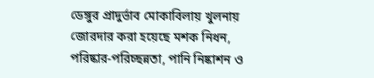ডেঙ্গুর প্রাদুর্ভাব মোকাবিলায় খুলনায় জোরদার করা হয়েছে মশক নিধন, পরিষ্কার-পরিচ্ছন্নতা, পানি নিষ্কাশন ও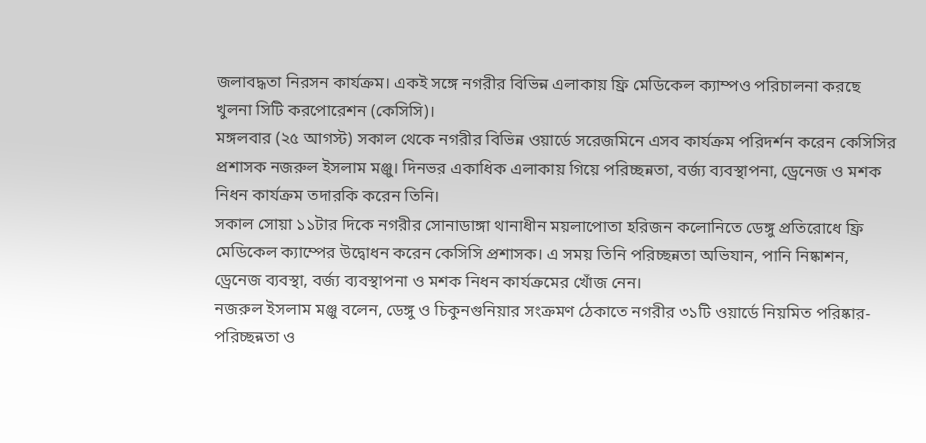জলাবদ্ধতা নিরসন কার্যক্রম। একই সঙ্গে নগরীর বিভিন্ন এলাকায় ফ্রি মেডিকেল ক্যাম্পও পরিচালনা করছে খুলনা সিটি করপোরেশন (কেসিসি)।
মঙ্গলবার (২৫ আগস্ট) সকাল থেকে নগরীর বিভিন্ন ওয়ার্ডে সরেজমিনে এসব কার্যক্রম পরিদর্শন করেন কেসিসির প্রশাসক নজরুল ইসলাম মঞ্জু। দিনভর একাধিক এলাকায় গিয়ে পরিচ্ছন্নতা, বর্জ্য ব্যবস্থাপনা, ড্রেনেজ ও মশক নিধন কার্যক্রম তদারকি করেন তিনি।
সকাল সোয়া ১১টার দিকে নগরীর সোনাডাঙ্গা থানাধীন ময়লাপোতা হরিজন কলোনিতে ডেঙ্গু প্রতিরোধে ফ্রি মেডিকেল ক্যাম্পের উদ্বোধন করেন কেসিসি প্রশাসক। এ সময় তিনি পরিচ্ছন্নতা অভিযান, পানি নিষ্কাশন, ড্রেনেজ ব্যবস্থা, বর্জ্য ব্যবস্থাপনা ও মশক নিধন কার্যক্রমের খোঁজ নেন।
নজরুল ইসলাম মঞ্জু বলেন, ডেঙ্গু ও চিকুনগুনিয়ার সংক্রমণ ঠেকাতে নগরীর ৩১টি ওয়ার্ডে নিয়মিত পরিষ্কার-পরিচ্ছন্নতা ও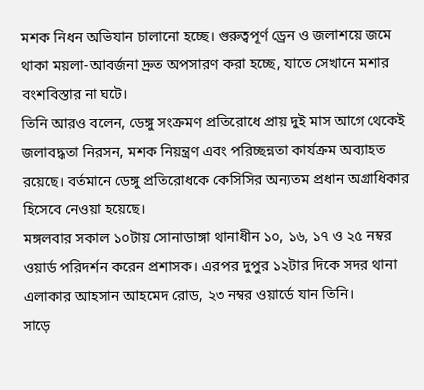মশক নিধন অভিযান চালানো হচ্ছে। গুরুত্বপূর্ণ ড্রেন ও জলাশয়ে জমে থাকা ময়লা-আবর্জনা দ্রুত অপসারণ করা হচ্ছে, যাতে সেখানে মশার বংশবিস্তার না ঘটে।
তিনি আরও বলেন, ডেঙ্গু সংক্রমণ প্রতিরোধে প্রায় দুই মাস আগে থেকেই জলাবদ্ধতা নিরসন, মশক নিয়ন্ত্রণ এবং পরিচ্ছন্নতা কার্যক্রম অব্যাহত রয়েছে। বর্তমানে ডেঙ্গু প্রতিরোধকে কেসিসির অন্যতম প্রধান অগ্রাধিকার হিসেবে নেওয়া হয়েছে।
মঙ্গলবার সকাল ১০টায় সোনাডাঙ্গা থানাধীন ১০, ১৬, ১৭ ও ২৫ নম্বর ওয়ার্ড পরিদর্শন করেন প্রশাসক। এরপর দুপুর ১২টার দিকে সদর থানা এলাকার আহসান আহমেদ রোড, ২৩ নম্বর ওয়ার্ডে যান তিনি।
সাড়ে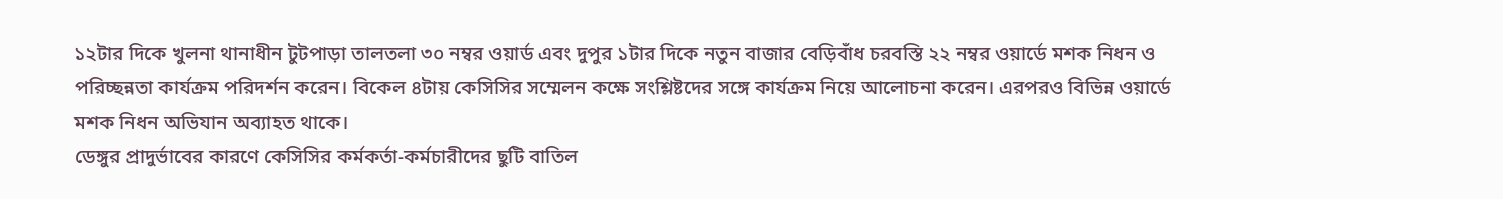১২টার দিকে খুলনা থানাধীন টুটপাড়া তালতলা ৩০ নম্বর ওয়ার্ড এবং দুপুর ১টার দিকে নতুন বাজার বেড়িবাঁধ চরবস্তি ২২ নম্বর ওয়ার্ডে মশক নিধন ও পরিচ্ছন্নতা কার্যক্রম পরিদর্শন করেন। বিকেল ৪টায় কেসিসির সম্মেলন কক্ষে সংশ্লিষ্টদের সঙ্গে কার্যক্রম নিয়ে আলোচনা করেন। এরপরও বিভিন্ন ওয়ার্ডে মশক নিধন অভিযান অব্যাহত থাকে।
ডেঙ্গুর প্রাদুর্ভাবের কারণে কেসিসির কর্মকর্তা-কর্মচারীদের ছুটি বাতিল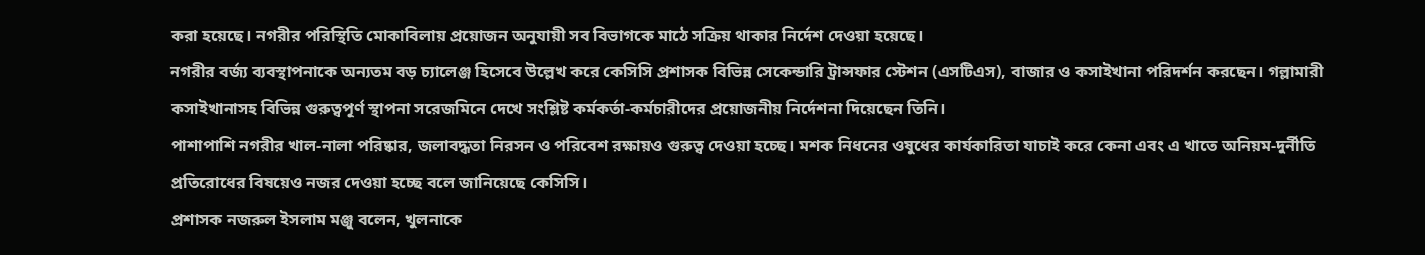করা হয়েছে। নগরীর পরিস্থিতি মোকাবিলায় প্রয়োজন অনুযায়ী সব বিভাগকে মাঠে সক্রিয় থাকার নির্দেশ দেওয়া হয়েছে।
নগরীর বর্জ্য ব্যবস্থাপনাকে অন্যতম বড় চ্যালেঞ্জ হিসেবে উল্লেখ করে কেসিসি প্রশাসক বিভিন্ন সেকেন্ডারি ট্রান্সফার স্টেশন (এসটিএস), বাজার ও কসাইখানা পরিদর্শন করছেন। গল্লামারী কসাইখানাসহ বিভিন্ন গুরুত্বপূর্ণ স্থাপনা সরেজমিনে দেখে সংশ্লিষ্ট কর্মকর্তা-কর্মচারীদের প্রয়োজনীয় নির্দেশনা দিয়েছেন তিনি।
পাশাপাশি নগরীর খাল-নালা পরিষ্কার, জলাবদ্ধতা নিরসন ও পরিবেশ রক্ষায়ও গুরুত্ব দেওয়া হচ্ছে। মশক নিধনের ওষুধের কার্যকারিতা যাচাই করে কেনা এবং এ খাতে অনিয়ম-দুর্নীতি প্রতিরোধের বিষয়েও নজর দেওয়া হচ্ছে বলে জানিয়েছে কেসিসি।
প্রশাসক নজরুল ইসলাম মঞ্জু বলেন, খুলনাকে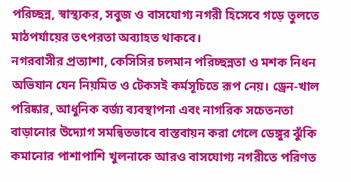পরিচ্ছন্ন, স্বাস্থ্যকর, সবুজ ও বাসযোগ্য নগরী হিসেবে গড়ে তুলতে মাঠপর্যায়ের তৎপরতা অব্যাহত থাকবে।
নগরবাসীর প্রত্যাশা, কেসিসির চলমান পরিচ্ছন্নতা ও মশক নিধন অভিযান যেন নিয়মিত ও টেকসই কর্মসূচিতে রূপ নেয়। ড্রেন-খাল পরিষ্কার, আধুনিক বর্জ্য ব্যবস্থাপনা এবং নাগরিক সচেতনতা বাড়ানোর উদ্যোগ সমন্বিতভাবে বাস্তবায়ন করা গেলে ডেঙ্গুর ঝুঁকি কমানোর পাশাপাশি খুলনাকে আরও বাসযোগ্য নগরীতে পরিণত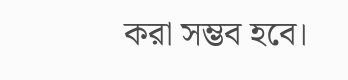করা সম্ভব হবে।